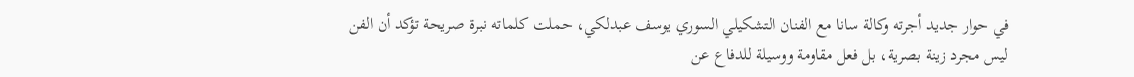في حوار جديد أجرته وكالة سانا مع الفنان التشكيلي السوري يوسف عبدلكي، حملت كلماته نبرة صريحة تؤكد أن الفن ليس مجرد زينة بصرية، بل فعل مقاومة ووسيلة للدفاع عن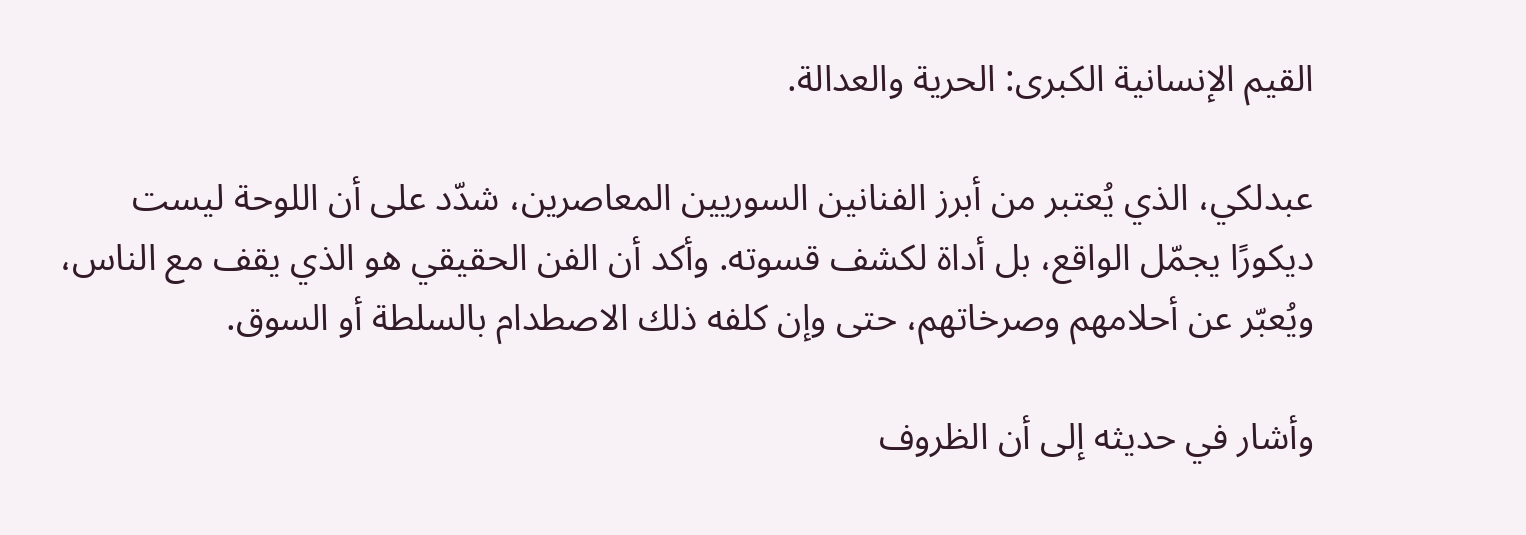القيم الإنسانية الكبرى: الحرية والعدالة.

عبدلكي، الذي يُعتبر من أبرز الفنانين السوريين المعاصرين، شدّد على أن اللوحة ليست ديكورًا يجمّل الواقع، بل أداة لكشف قسوته. وأكد أن الفن الحقيقي هو الذي يقف مع الناس، ويُعبّر عن أحلامهم وصرخاتهم، حتى وإن كلفه ذلك الاصطدام بالسلطة أو السوق.

وأشار في حديثه إلى أن الظروف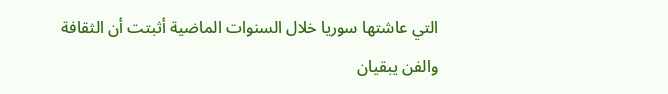التي عاشتها سوريا خلال السنوات الماضية أثبتت أن الثقافة والفن يبقيان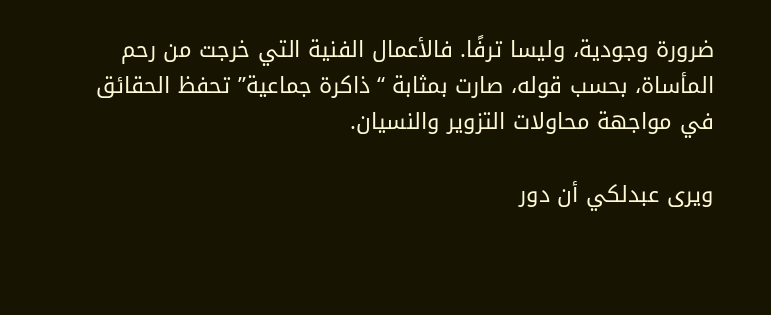ضرورة وجودية، وليسا ترفًا. فالأعمال الفنية التي خرجت من رحم المأساة، بحسب قوله، صارت بمثابة “ذاكرة جماعية” تحفظ الحقائق في مواجهة محاولات التزوير والنسيان.

ويرى عبدلكي أن دور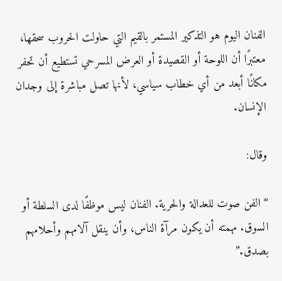الفنان اليوم هو التذكير المستمر بالقيم التي حاولت الحروب سحقها، معتبرًا أن اللوحة أو القصيدة أو العرض المسرحي تستطيع أن تحفر مكانًا أبعد من أي خطاب سياسي، لأنها تصل مباشرة إلى وجدان الإنسان.

وقال:

“الفن صوت للعدالة والحرية. الفنان ليس موظفًا لدى السلطة أو السوق. مهمته أن يكون مرآة الناس، وأن ينقل آلامهم وأحلامهم بصدق.”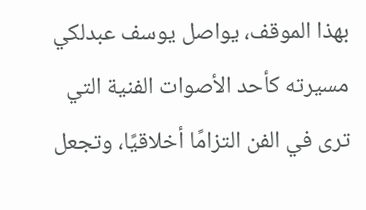بهذا الموقف، يواصل يوسف عبدلكي مسيرته كأحد الأصوات الفنية التي ترى في الفن التزامًا أخلاقيًا، وتجعل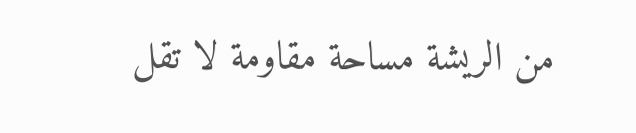من الريشة مساحة مقاومة لا تقل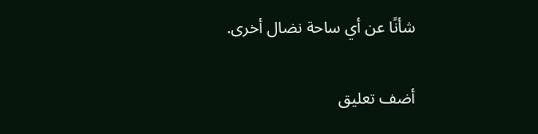شأنًا عن أي ساحة نضال أخرى.

أضف تعليق